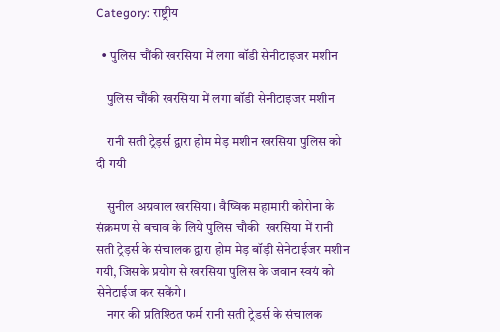Category: राष्ट्रीय

  • पुलिस चौंकी खरसिया में लगा बॉडी सेनीटाइजर मशीन

    पुलिस चौंकी खरसिया में लगा बॉडी सेनीटाइजर मशीन

    रानी सती ट्रेड़र्स द्वारा होम मेड़ मशीन खरसिया पुलिस को दी गयी

    सुनील अग्रवाल खरसिया। वैष्विक महामारी कोरोना के संक्रमण से बचाव के लिये पुलिस चौकी  खरसिया में रानी सती ट्रेड़र्स के संचालक द्वारा होम मेड़ बॉड़ी सेनेटाईजर मशीन गयी, जिसके प्रयोग से खरसिया पुलिस के जवान स्वयं को सेनेटाईज कर सकेंगे।
    नगर की प्रतिश्ठित फर्म रानी सती ट्रेडर्स के संचालक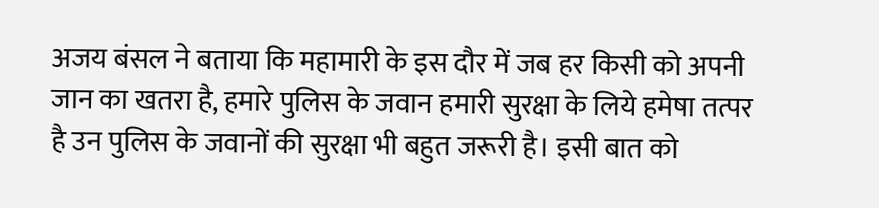अजय बंसल ने बताया कि महामारी के इस दौर में जब हर किसी को अपनी जान का खतरा है, हमारे पुलिस के जवान हमारी सुरक्षा के लिये हमेषा तत्पर है उन पुलिस के जवानों की सुरक्षा भी बहुत जरूरी है। इसी बात को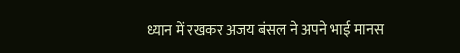ध्यान में रखकर अजय बंसल ने अपने भाई मानस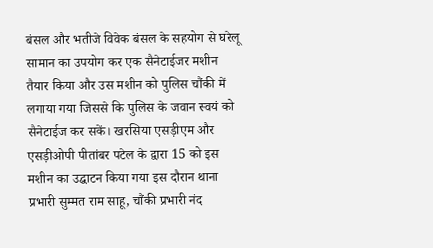बंसल और भतीजे विवेक बंसल के सहयोग से घरेलू सामान का उपयोग कर एक सैनेटाईजर मशीन तैयार किया और उस मशीन को पुलिस चौंकी में लगाया गया जिससे कि पुलिस के जवान स्वयं को सैनेटाईज कर सकें। खरसिया एसड़ीएम और एसड़ीओपी पीतांबर पटेल के द्वारा 15 को इस मशीन का उद्घाटन किया गया इस दौरान थाना प्रभारी सुम्मत राम साहू, चौंकी प्रभारी नंद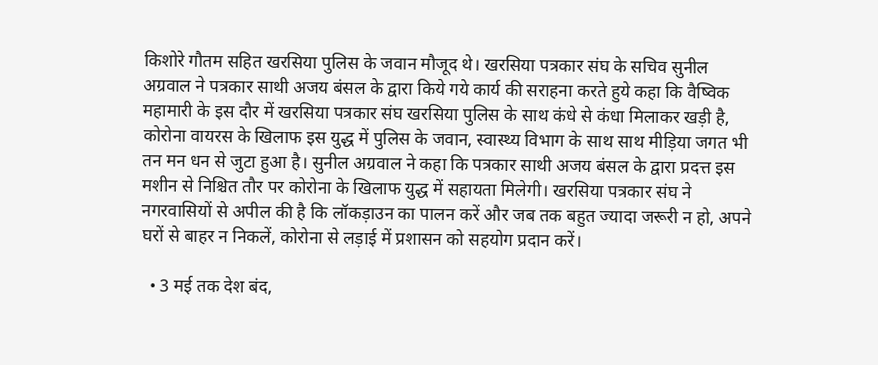किशोरे गौतम सहित खरसिया पुलिस के जवान मौजूद थे। खरसिया पत्रकार संघ के सचिव सुनील अग्रवाल ने पत्रकार साथी अजय बंसल के द्वारा किये गये कार्य की सराहना करते हुये कहा कि वैष्विक महामारी के इस दौर में खरसिया पत्रकार संघ खरसिया पुलिस के साथ कंधे से कंधा मिलाकर खड़ी है, कोरोना वायरस के खिलाफ इस युद्ध में पुलिस के जवान, स्वास्थ्य विभाग के साथ साथ मीड़िया जगत भी तन मन धन से जुटा हुआ है। सुनील अग्रवाल ने कहा कि पत्रकार साथी अजय बंसल के द्वारा प्रदत्त इस मशीन से निश्चित तौर पर कोरोना के खिलाफ युद्ध में सहायता मिलेगी। खरसिया पत्रकार संघ ने नगरवासियों से अपील की है कि लॉकड़ाउन का पालन करें और जब तक बहुत ज्यादा जरूरी न हो, अपने घरों से बाहर न निकलें, कोरोना से लड़ाई में प्रशासन को सहयोग प्रदान करें।

  • 3 मई तक देश बंद,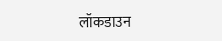लॉकडाउन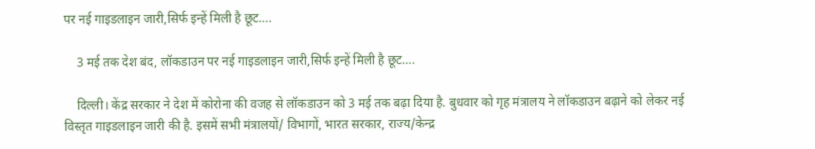पर नई गाइडलाइन जारी,सिर्फ इन्हें मिली है छूट….

    3 मई तक देश बंद, लॉकडाउन पर नई गाइडलाइन जारी,सिर्फ इन्हें मिली है छूट….

    दिल्ली। केंद्र सरकार ने देश में कोरोना की वजह से लॉकडाउन को 3 मई तक बढ़ा दिया है. बुधवार को गृह मंत्रालय ने लॉकडाउन बढ़ाने को लेकर नई विस्तृत गाइडलाइन जारी की है. इसमें सभी मंत्रालयों/ विभागों, भारत सरकार, राज्य/केन्द्र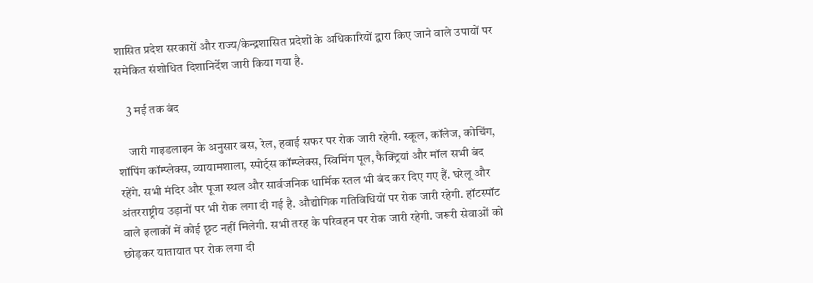शासित प्रदेश सरकारों और राज्य/केन्द्रशासित प्रदेशों के अधिकारियों द्वारा किए जाने वाले उपायों पर समेकित संशोधित दिशानिर्देश जारी किया गया है.

    3 मई तक बंद

    जारी गाइडलाइन के अनुसार बस, रेल, हवाई सफर पर रोक जारी रहेगी. स्कूल, कॉलेज, कोचिंग, शॉपिंग कॉम्प्लेक्स, व्यायामशाला, स्पोर्ट्स कॉम्प्लेक्स, स्विमिंग पूल, फैक्ट्रियां और मॉल सभी बंद रहेंगे. सभी मंदिर और पूजा स्थल और सार्वजनिक धार्मिक स्तल भी बंद कर दिए गए हैं. घरेलू और अंतरराष्ट्रीय उड़ानों पर भी रोक लगा दी गई है. औद्योगिक गतिविधियों पर रोक जारी रहेगी. हॉटस्पॉट वाले इलाकों में कोई छूट नहीं मिलेगी. सभी तरह के परिवहन पर रोक जारी रहेगी. जरूरी सेवाओं को छोड़कर यातायात पर रोक लगा दी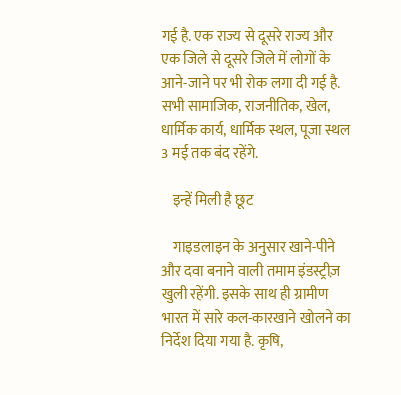गई है. एक राज्य से दूसरे राज्य और एक जिले से दूसरे जिले में लोगों के आने-जाने पर भी रोक लगा दी गई है. सभी सामाजिक, राजनीतिक, खेल, धार्मिक कार्य, धार्मिक स्थल, पूजा स्थल 3 मई तक बंद रहेंगे.

    इन्हें मिली है छूट

    गाइडलाइन के अनुसार खाने-पीने और दवा बनाने वाली तमाम इंडस्ट्रीज़ खुली रहेंगी. इसके साथ ही ग्रामीण भारत में सारे कल-कारखाने खोलने का निर्देश दिया गया है. कृषि,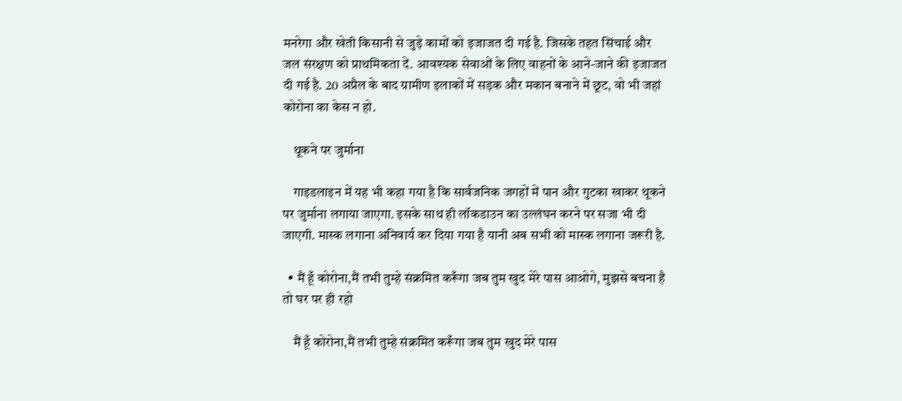मनरेगा और खेती किसानी से जुड़े कामों को इजाजत दी गई है. जिसके तहत सिंचाई और जल संरक्षण को प्राथमिकता दें. आवश्यक सेवाओं के लिए वाहनों के आने-जाने की इजाजत दी गई है. 20 अप्रैल के बाद ग्रामीण इलाकों में सड़क और मकान बनाने में छूट, वो भी जहां कोरोना का केस न हो.

    थूकने पर जुर्माना

    गाइडलाइन में यह भी कहा गया है कि सार्वजनिक जगहों में पान और गुटका खाकर थूकने पर जुर्माना लगाया जाएगा. इसके साथ ही लॉकडाउन का उल्लंघन करने पर सजा भी दी जाएगी. मास्क लगाना अनिवार्य कर दिया गया है यानी अब सभी को मास्क लगाना जरूरी है.

  • मैं हूँ कोरोना,मैं तभी तुम्हे संक्रमित करूँगा जब तुम खुद मेरे पास आओगे, मुझसे बचना है तो घर पर ही रहो

    मैं हूँ कोरोना,मैं तभी तुम्हे संक्रमित करूँगा जब तुम खुद मेरे पास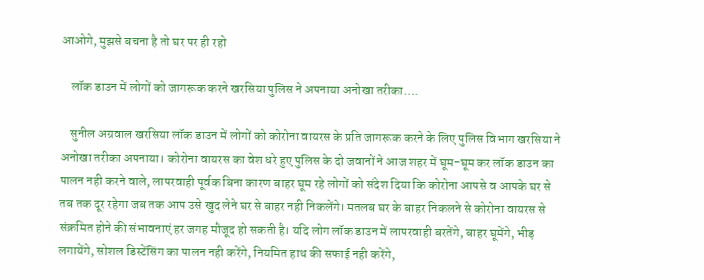आओगे, मुझसे बचना है तो घर पर ही रहो

    लॉक डाउन में लोगों को जागरूक करने खरसिया पुलिस ने अपनाया अनोखा तरीका….

    सुनील अग्रवाल खरसिया लॉक डाउन में लोगों को कोरोना वायरस के प्रति जागरूक करने के लिए पुलिस विभाग खरसिया ने अनोखा तरीका अपनाया। कोरोना वायरस का वेश धरे हुए पुलिस के दो जवानों ने आज शहर में घूम-घूम कर लॉक डाउन का पालन नही करने वाले, लापरवाही पूर्वक बिना कारण बाहर घूम रहे लोगों को संदेश दिया कि कोरोना आपसे व आपके घर से तब तक दूर रहेगा जब तक आप उसे खुद लेने घर से बाहर नही निकलेंगे। मतलब घर के बाहर निकलने से कोरोना वायरस से संक्रमित होने की संभावनाएं हर जगह मौजूद हो सकती है। यदि लोग लॉक डाउन में लापरवाही बरतेंगे, बाहर घूमेंगे, भीड़ लगायेंगे, सोशल डिस्टेंसिंग का पालन नही करेंगे, नियमित हाथ की सफाई नही करेंगे,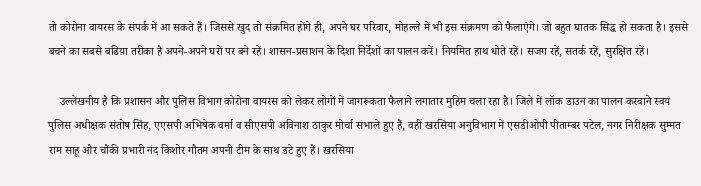तो कोरोना वायरस के संपर्क में आ सकते हैं। जिससे खुद तो संक्रमित होंगे ही, अपने घर परिवार, मोहल्ले में भी इस संक्रमण को फैलाएंगे। जो बहुत घातक सिद्ध हो सकता है। इससे बचने का सबसे बढिय़ा तरीका है अपने-अपने घरों पर बने रहें। शासन-प्रसाशन के दिशा निर्देशों का पालन करें। नियमित हाथ धोते रहें। सजग रहें, सतर्क रहें, सुरक्षित रहें।

    उल्लेखनीय है कि प्रशासन और पुलिस विभाग कोरोना वायरस को लेकर लोगों में जागरूकता फैलाने लगातार मुहिम चला रहा है। जिले में लॉक डाउन का पालन करवाने स्वयं पुलिस अधीक्षक संतोष सिंह, एएसपी अभिषेक वर्मा व सीएसपी अविनाश ठाकुर मोर्चा संभाले हुए हैं, वहीं खरसिया अनुविभाग में एसडीओपी पीताम्बर पटेल, नगर निरीक्षक सुम्मत राम साहू और चौंकी प्रभारी नंद किशोर गौतम अपनी टीम के साथ डटे हुए हैं। खरसिया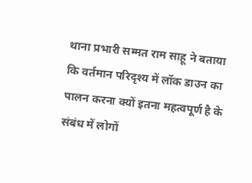थाना प्रभारी सम्मत राम साहू ने बताया कि वर्तमान परिदृश्य में लॉक डाउन का पालन करना क्यों इतना महत्वपूर्ण है के संबंध में लोगों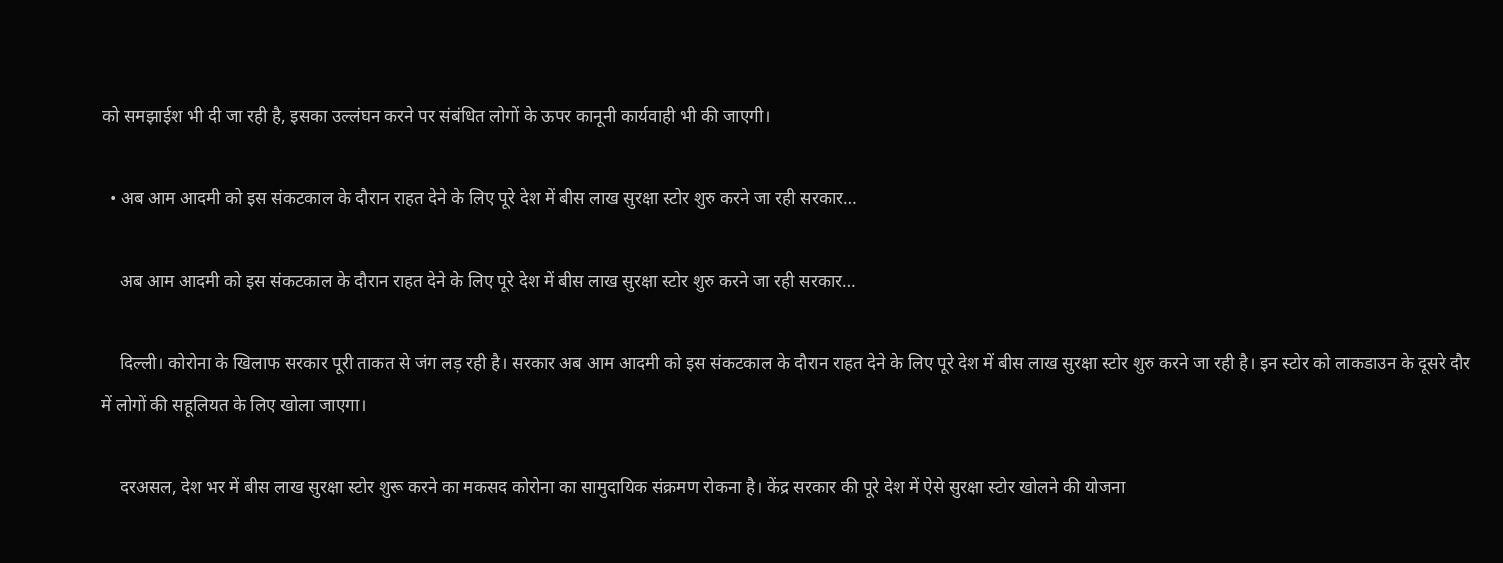को समझाईश भी दी जा रही है, इसका उल्लंघन करने पर संबंधित लोगों के ऊपर कानूनी कार्यवाही भी की जाएगी।

  • अब आम आदमी को इस संकटकाल के दौरान राहत देने के लिए पूरे देश में बीस लाख सुरक्षा स्टोर शुरु करने जा रही सरकार…

    अब आम आदमी को इस संकटकाल के दौरान राहत देने के लिए पूरे देश में बीस लाख सुरक्षा स्टोर शुरु करने जा रही सरकार…

    दिल्ली। कोरोना के खिलाफ सरकार पूरी ताकत से जंग लड़ रही है। सरकार अब आम आदमी को इस संकटकाल के दौरान राहत देने के लिए पूरे देश में बीस लाख सुरक्षा स्टोर शुरु करने जा रही है। इन स्टोर को लाकडाउन के दूसरे दौर में लोगों की सहूलियत के लिए खोला जाएगा।

    दरअसल, देश भर में बीस लाख सुरक्षा स्टोर शुरू करने का मकसद कोरोना का सामुदायिक संक्रमण रोकना है। केंद्र सरकार की पूरे देश में ऐसे सुरक्षा स्टोर खोलने की योजना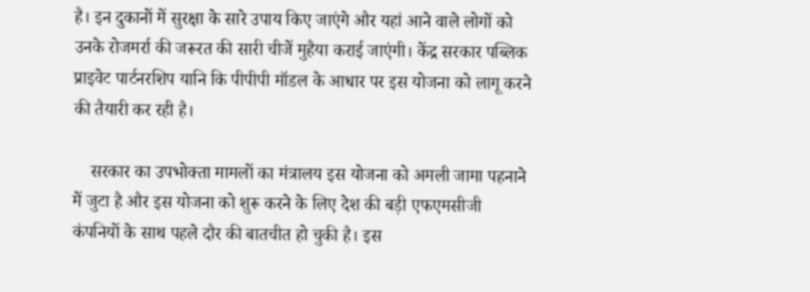है। इन दुकानों में सुरक्षा के सारे उपाय किए जाएंगे और यहां आने वाले लोगों को उनके रोजमर्रा की जरूरत की सारी चीजें मुहैया कराई जाएंगी। केंद्र सरकार पब्लिक प्राइवेट पार्टनरशिप यानि कि पीपीपी मॉडल के आधार पर इस योजना को लागू करने की तैयारी कर रही है।

    सरकार का उपभोक्ता मामलों का मंत्रालय इस योजना को अमली जामा पहनाने में जुटा है और इस योजना को शुरू करने के लिए देश की बड़ी एफएमसीजी कंपनियों के साथ पहले दौर की बातचीत हो चुकी है। इस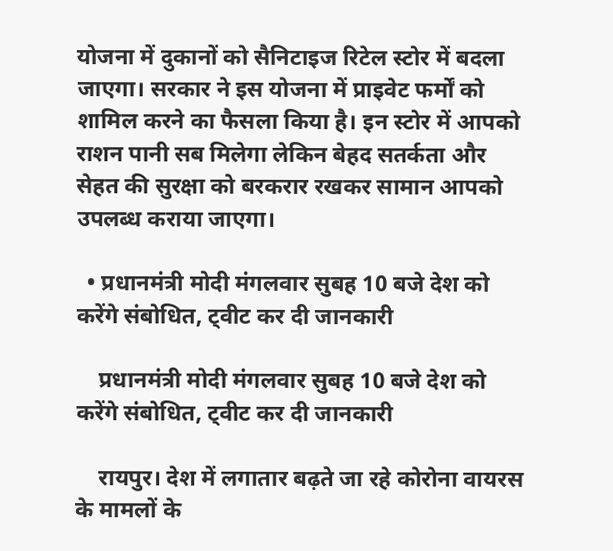योजना में दुकानों को सैनिटाइज रिटेल स्टोर में बदला जाएगा। सरकार ने इस योजना में प्राइवेट फर्मों को शामिल करने का फैसला किया है। इन स्टोर में आपको राशन पानी सब मिलेगा लेकिन बेहद सतर्कता और सेहत की सुरक्षा को बरकरार रखकर सामान आपको उपलब्ध कराया जाएगा।

  • प्रधानमंत्री मोदी मंगलवार सुबह 10 बजे देश को करेंगे संबोधित, ट्वीट कर दी जानकारी

    प्रधानमंत्री मोदी मंगलवार सुबह 10 बजे देश को करेंगे संबोधित, ट्वीट कर दी जानकारी

    रायपुर। देश में लगातार बढ़ते जा रहे कोरोना वायरस के मामलों के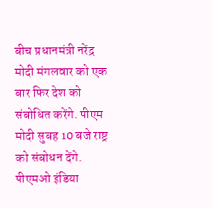बीच प्रधानमंत्री नरेंद्र मोदी मंगलवार को एक बार फिर देश को संबोधित करेंगे. पीएम मोदी सुबह 10 बजे राष्ट्र को संबोधन देंगे. पीएमओ इंडिया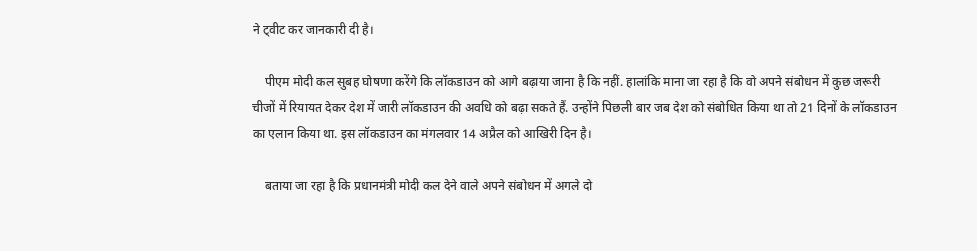ने ट्वीट कर जानकारी दी है।

    पीएम मोदी कल सुबह घोषणा करेंगे कि लॉकडाउन को आगे बढ़ाया जाना है कि नहीं. हालांकि माना जा रहा है कि वो अपने संबोधन में कुछ जरूरी चीजों में रियायत देकर देश में जारी लॉकडाउन की अवधि को बढ़ा सकते हैं. उन्होंने पिछली बार जब देश को संबोधित किया था तो 21 दिनों के लॉकडाउन का एलान किया था. इस लॉकडाउन का मंगलवार 14 अप्रैल को आखिरी दिन है।

    बताया जा रहा है कि प्रधानमंत्री मोदी कल देने वाले अपने संबोधन में अगले दो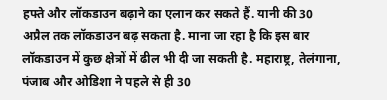हफ्ते और लॉकडाउन बढ़ाने का एलान कर सकते हैं. यानी की 30 अप्रैल तक लॉकडाउन बढ़ सकता है. माना जा रहा है कि इस बार लॉकडाउन में कुछ क्षेत्रों में ढील भी दी जा सकती है. महाराष्ट्र, तेलंगाना, पंजाब और ओडिशा ने पहले से ही 30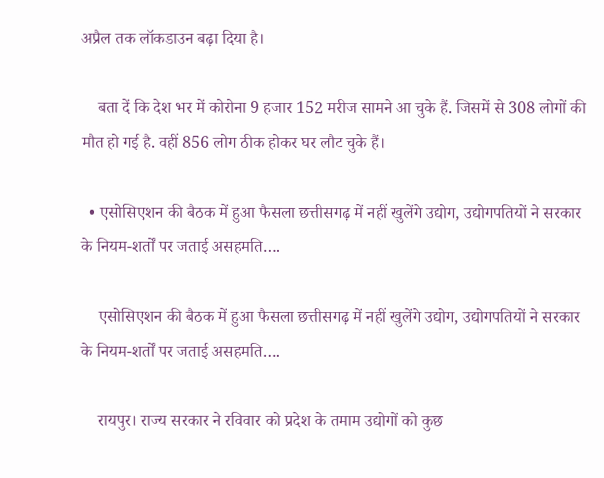अप्रैल तक लॉकडाउन बढ़ा दिया है।

    बता दें कि देश भर में कोरोना 9 हजार 152 मरीज सामने आ चुके हैं. जिसमें से 308 लोगों की मौत हो गई है. वहीं 856 लोग ठीक होकर घर लौट चुके हैं।

  • एसोसिएशन की बैठक में हुआ फैसला छत्तीसगढ़ में नहीं खुलेंगे उद्योग, उद्योगपतियों ने सरकार के नियम-शर्तों पर जताई असहमति….

    एसोसिएशन की बैठक में हुआ फैसला छत्तीसगढ़ में नहीं खुलेंगे उद्योग, उद्योगपतियों ने सरकार के नियम-शर्तों पर जताई असहमति….

    रायपुर। राज्य सरकार ने रविवार को प्रदेश के तमाम उद्योगों को कुछ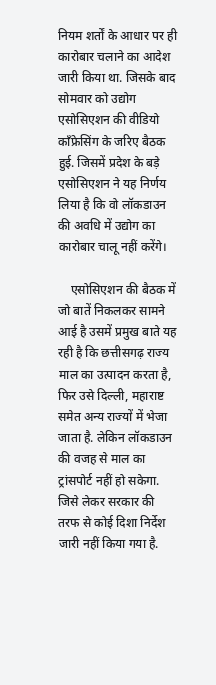नियम शर्तों के आधार पर ही कारोबार चलाने का आदेश जारी किया था. जिसके बाद सोमवार को उद्योग एसोसिएशन की वीडियो कॉंफ्रेसिंग के जरिए बैठक हुई. जिसमें प्रदेश के बड़े एसोसिएशन ने यह निर्णय लिया है कि वो लॉकडाउन की अवधि में उद्योग का कारोबार चालू नहीं करेंगे।

    एसोसिएशन की बैठक में जो बातें निकलकर सामने आई है उसमें प्रमुख बाते यह रही है कि छत्तीसगढ़ राज्य माल का उत्पादन करता है, फिर उसे दिल्ली, महाराष्ट समेत अन्य राज्यों में भेजा जाता है. लेकिन लॉकडाउन की वजह से माल का ट्रांसपोर्ट नहीं हो सकेगा. जिसे लेकर सरकार की तरफ से कोई दिशा निर्देश जारी नहीं किया गया है.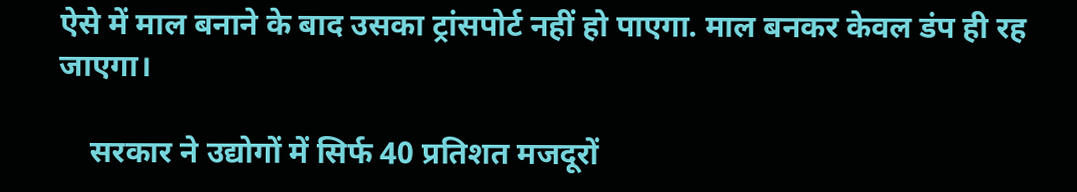ऐसे में माल बनाने के बाद उसका ट्रांसपोर्ट नहीं हो पाएगा. माल बनकर केवल डंप ही रह जाएगा।

    सरकार ने उद्योगों में सिर्फ 40 प्रतिशत मजदूरों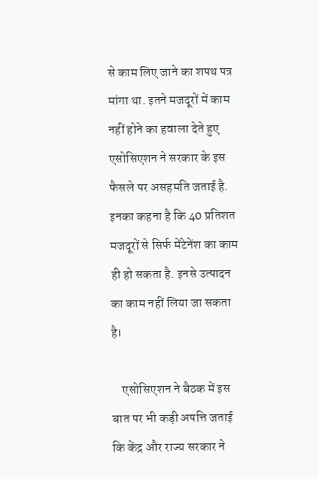से काम लिए जाने का शपथ पत्र मांगा था. इतने मजदूरों में काम नहीं होने का हवाला देते हुए एसोसिएशन ने सरकार के इस फैसले पर असहमति जताई है. इनका कहना है कि 40 प्रतिशत मजदूरों से सिर्फ मेंटेनेंश का काम ही हो सकता है. इनसे उत्पादन का काम नहीं लिया जा सकता है।

    एसोसिएशन ने बैठक में इस बात पर भी कड़ी अपत्ति जताई कि केंद्र और राज्य सरकार ने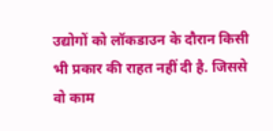उद्योगों को लॉकडाउन के दौरान किसी भी प्रकार की राहत नहीं दी है. जिससे वो काम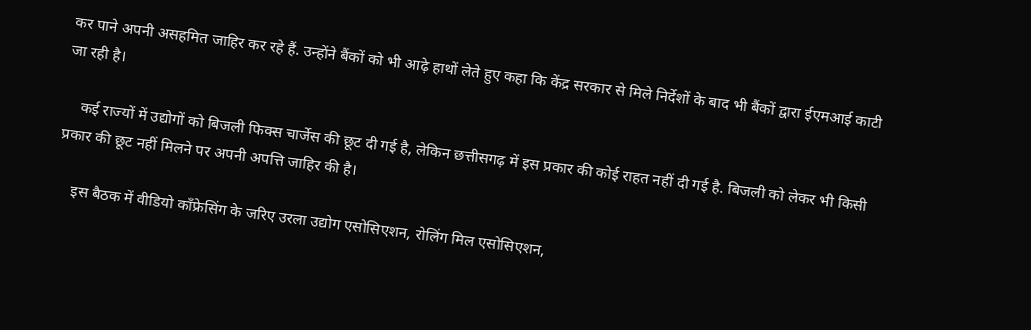कर पाने अपनी असहमित जाहिर कर रहे हैं. उन्होंने बैंकों को भी आढ़े हाथों लेते हुए कहा कि केंद्र सरकार से मिले निर्देशों के बाद भी बैंकों द्वारा ईएमआई काटी जा रही है।

    कई राज्यों में उद्योगों को बिजली फिक्स चार्जेस की छूट दी गई है, लेकिन छत्तीसगढ़ में इस प्रकार की कोई राहत नहीं दी गई है. बिजली को लेकर भी किसी प्रकार की छूट नहीं मिलने पर अपनी अपत्ति जाहिर की है।

    इस बैठक में वीडियो कॉंफ्रेसिंग के जरिए उरला उद्योग एसोसिएशन, रोलिंग मिल एसोसिएशन,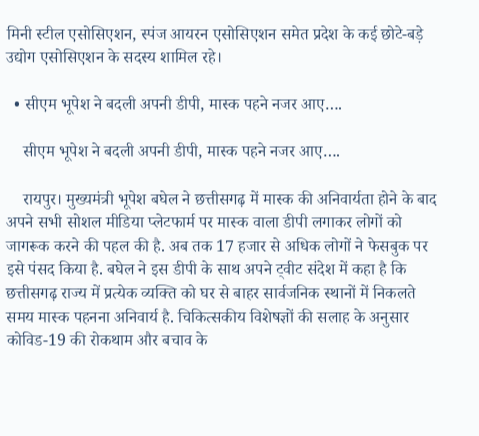मिनी स्टील एसोसिएशन, स्पंज आयरन एसोसिएशन समेत प्रदेश के कई छोटे-बड़े उद्योग एसोसिएशन के सदस्य शामिल रहे।

  • सीएम भूपेश ने बदली अपनी डीपी, मास्क पहने नजर आए….

    सीएम भूपेश ने बदली अपनी डीपी, मास्क पहने नजर आए….

    रायपुर। मुख्यमंत्री भूपेश बघेल ने छत्तीसगढ़ में मास्क की अनिवार्यता होने के बाद अपने सभी सोशल मीडिया प्लेटफार्म पर मास्क वाला डीपी लगाकर लोगों को जागरूक करने की पहल की है. अब तक 17 हजार से अधिक लोगों ने फेसबुक पर इसे पंसद किया है. बघेल ने इस डीपी के साथ अपने ट्वीट संदेश में कहा है कि छत्तीसगढ़ राज्य में प्रत्येक व्यक्ति को घर से बाहर सार्वजनिक स्थानों में निकलते समय मास्क पहनना अनिवार्य है. चिकित्सकीय विशेषज्ञों की सलाह के अनुसार कोविड-19 की रोकथाम और बचाव के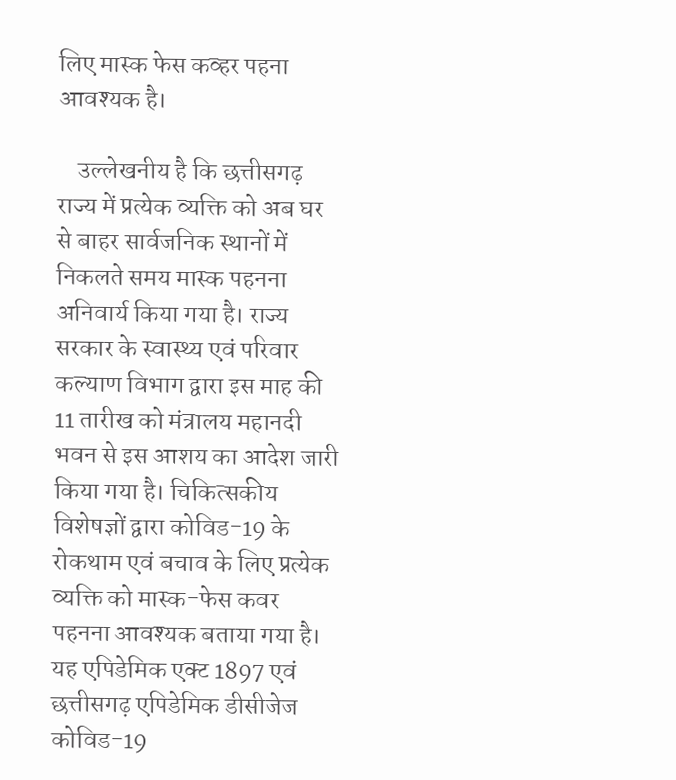लिए मास्क फेस कव्हर पहना आवश्यक है।

    उल्लेखनीय है कि छत्तीसगढ़ राज्य में प्रत्येक व्यक्ति को अब घर से बाहर सार्वजनिक स्थानों में निकलते समय मास्क पहनना अनिवार्य किया गया है। राज्य सरकार के स्वास्थ्य एवं परिवार कल्याण विभाग द्वारा इस माह की 11 तारीख को मंत्रालय महानदी भवन से इस आशय का आदेश जारी किया गया है। चिकित्सकीय विशेषज्ञों द्वारा कोविड-19 के रोकथाम एवं बचाव के लिए प्रत्येक व्यक्ति को मास्क-फेस कवर पहनना आवश्यक बताया गया है। यह एपिडेमिक एक्ट 1897 एवं छत्तीसगढ़ एपिडेमिक डीसीजेज कोविड-19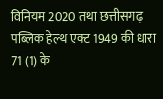विनियम 2020 तथा छत्तीसगढ़ पब्लिक हेल्थ एक्ट 1949 की धारा 71 (1) के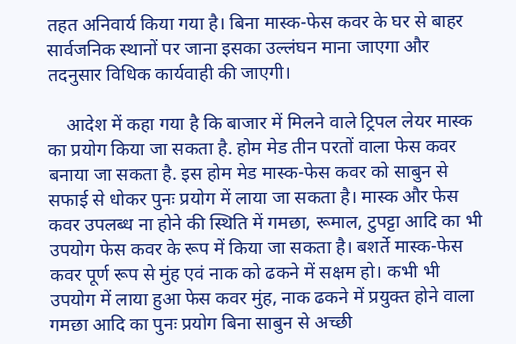तहत अनिवार्य किया गया है। बिना मास्क-फेस कवर के घर से बाहर सार्वजनिक स्थानों पर जाना इसका उल्लंघन माना जाएगा और तदनुसार विधिक कार्यवाही की जाएगी।

    आदेश में कहा गया है कि बाजार में मिलने वाले ट्रिपल लेयर मास्क का प्रयोग किया जा सकता है. होम मेड तीन परतों वाला फेस कवर बनाया जा सकता है. इस होम मेड मास्क-फेस कवर को साबुन से सफाई से धोकर पुनः प्रयोग में लाया जा सकता है। मास्क और फेस कवर उपलब्ध ना होने की स्थिति में गमछा, रूमाल, टुपट्टा आदि का भी उपयोग फेस कवर के रूप में किया जा सकता है। बशर्ते मास्क-फेस कवर पूर्ण रूप से मुंह एवं नाक को ढकने में सक्षम हो। कभी भी उपयोग में लाया हुआ फेस कवर मुंह, नाक ढकने में प्रयुक्त होने वाला गमछा आदि का पुनः प्रयोग बिना साबुन से अच्छी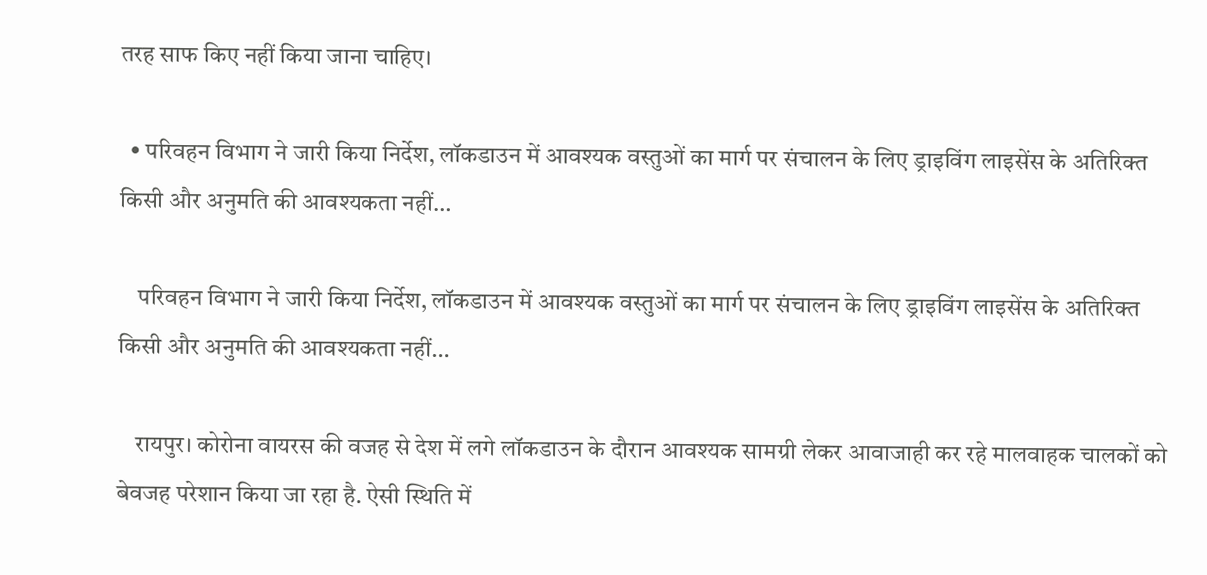तरह साफ किए नहीं किया जाना चाहिए।

  • परिवहन विभाग ने जारी किया निर्देश, लॉकडाउन में आवश्यक वस्तुओं का मार्ग पर संचालन के लिए ड्राइविंग लाइसेंस के अतिरिक्त किसी और अनुमति की आवश्यकता नहीं…

    परिवहन विभाग ने जारी किया निर्देश, लॉकडाउन में आवश्यक वस्तुओं का मार्ग पर संचालन के लिए ड्राइविंग लाइसेंस के अतिरिक्त किसी और अनुमति की आवश्यकता नहीं…

    रायपुर। कोरोना वायरस की वजह से देश में लगे लॉकडाउन के दौरान आवश्यक सामग्री लेकर आवाजाही कर रहे मालवाहक चालकों को बेवजह परेशान किया जा रहा है. ऐसी स्थिति में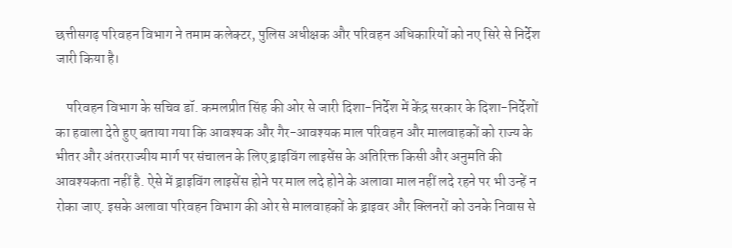छत्तीसगढ़ परिवहन विभाग ने तमाम कलेक्टर, पुलिस अधीक्षक और परिवहन अधिकारियों को नए सिरे से निर्देश जारी किया है।

    परिवहन विभाग के सचिव डॉ. कमलप्रीत सिंह की ओर से जारी दिशा-निर्देश में केंद्र सरकार के दिशा-निर्देशों का हवाला देते हुए बताया गया कि आवश्यक और गैर-आवश्यक माल परिवहन और मालवाहकों को राज्य के भीतर और अंतरराज्यीय मार्ग पर संचालन के लिए ड्राइविंग लाइसेंस के अतिरिक्त किसी और अनुमति की आवश्यकता नहीं है. ऐसे में ड्राइविंग लाइसेंस होने पर माल लदे होने के अलावा माल नहीं लदे रहने पर भी उन्हें न रोका जाए. इसके अलावा परिवहन विभाग की ओर से मालवाहकों के ड्राइवर और क्लिनरों को उनके निवास से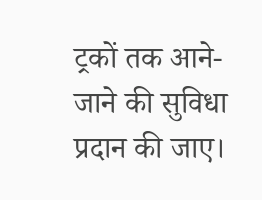ट्रकों तक आने-जाने की सुविधा प्रदान की जाए।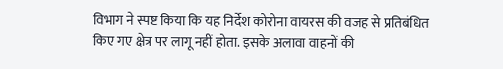विभाग ने स्पष्ट किया कि यह निर्देश कोरोना वायरस की वजह से प्रतिबंधित किए गए क्षेत्र पर लागू नहीं होता. इसके अलावा वाहनों की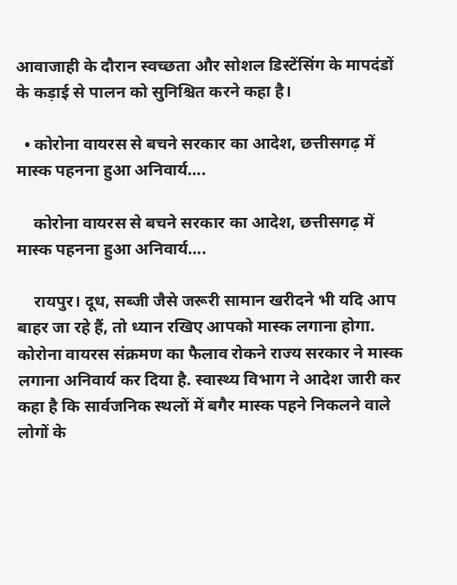आवाजाही के दौरान स्वच्छता और सोशल डिस्टेंसिंग के मापदंडों के कड़ाई से पालन को सुनिश्चित करने कहा है।

  • कोरोना वायरस से बचने सरकार का आदेश, छत्तीसगढ़ में मास्क पहनना हुआ अनिवार्य….

    कोरोना वायरस से बचने सरकार का आदेश, छत्तीसगढ़ में मास्क पहनना हुआ अनिवार्य….

    रायपुर। दूध, सब्जी जैसे जरूरी सामान खरीदने भी यदि आप बाहर जा रहे हैं, तो ध्यान रखिए आपको मास्क लगाना होगा. कोरोना वायरस संक्रमण का फैलाव रोकने राज्य सरकार ने मास्क लगाना अनिवार्य कर दिया है. स्वास्थ्य विभाग ने आदेश जारी कर कहा है कि सार्वजनिक स्थलों में बगैर मास्क पहने निकलने वाले लोगों के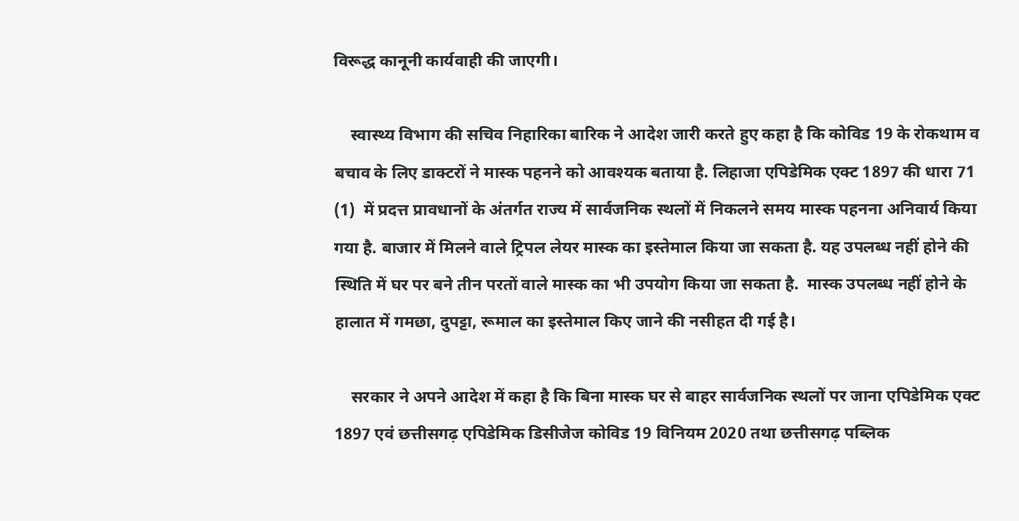विरूद्ध कानूनी कार्यवाही की जाएगी।

    स्वास्थ्य विभाग की सचिव निहारिका बारिक ने आदेश जारी करते हुए कहा है कि कोविड 19 के रोकथाम व बचाव के लिए डाक्टरों ने मास्क पहनने को आवश्यक बताया है. लिहाजा एपिडेमिक एक्ट 1897 की धारा 71 (1)  में प्रदत्त प्रावधानों के अंतर्गत राज्य में सार्वजनिक स्थलों में निकलने समय मास्क पहनना अनिवार्य किया गया है. बाजार में मिलने वाले ट्रिपल लेयर मास्क का इस्तेमाल किया जा सकता है. यह उपलब्ध नहीं होने की स्थिति में घर पर बने तीन परतों वाले मास्क का भी उपयोग किया जा सकता है.  मास्क उपलब्ध नहीं होने के हालात में गमछा, दुपट्टा, रूमाल का इस्तेमाल किए जाने की नसीहत दी गई है।

    सरकार ने अपने आदेश में कहा है कि बिना मास्क घर से बाहर सार्वजनिक स्थलों पर जाना एपिडेमिक एक्ट 1897 एवं छत्तीसगढ़ एपिडेमिक डिसीजेज कोविड 19 विनियम 2020 तथा छत्तीसगढ़ पब्लिक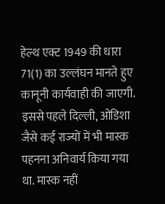हेल्थ एक्ट 1949 की धारा 71(1) का उल्लंघन मानते हुए कानूनी कार्यवाही की जाएगी. इससे पहले दिल्ली, ओडिशा जैसे कई राज्यों में भी मास्क पहनना अनिवार्य किया गया था. मास्क नहीं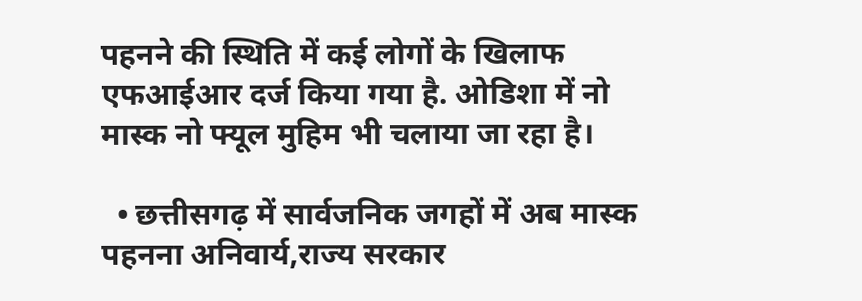पहनने की स्थिति में कई लोगों के खिलाफ एफआईआर दर्ज किया गया है. ओडिशा में नो मास्क नो फ्यूल मुहिम भी चलाया जा रहा है।

  • छत्तीसगढ़ में सार्वजनिक जगहों में अब मास्क पहनना अनिवार्य,राज्य सरकार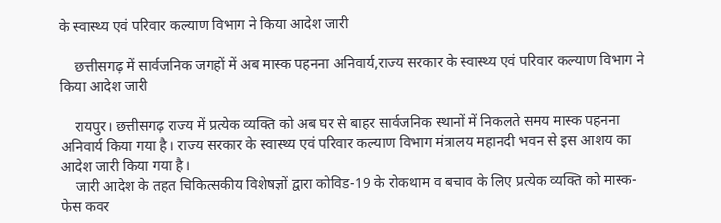के स्वास्थ्य एवं परिवार कल्याण विभाग ने किया आदेश जारी

    छत्तीसगढ़ में सार्वजनिक जगहों में अब मास्क पहनना अनिवार्य,राज्य सरकार के स्वास्थ्य एवं परिवार कल्याण विभाग ने किया आदेश जारी

    रायपुर। छत्तीसगढ़ राज्य में प्रत्येक व्यक्ति को अब घर से बाहर सार्वजनिक स्थानों में निकलते समय मास्क पहनना अनिवार्य किया गया है। राज्य सरकार के स्वास्थ्य एवं परिवार कल्याण विभाग मंत्रालय महानदी भवन से इस आशय का आदेश जारी किया गया है।
    जारी आदेश के तहत चिकित्सकीय विशेषज्ञों द्वारा कोविड-19 के रोकथाम व बचाव के लिए प्रत्येक व्यक्ति को मास्क-फेस कवर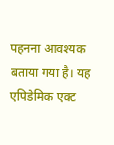पहनना आवश्यक बताया गया है। यह एपिडेमिक एक्ट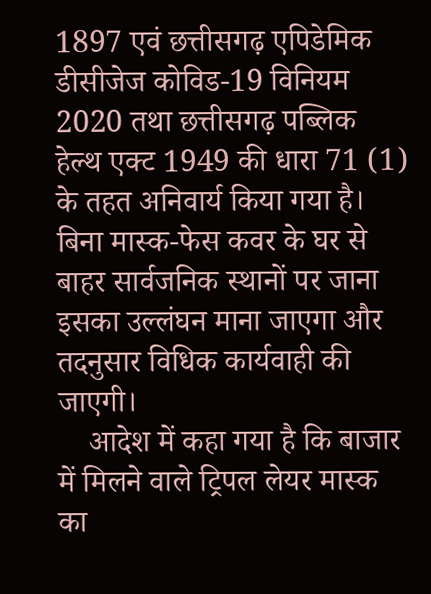1897 एवं छत्तीसगढ़ एपिडेमिक डीसीजेज कोविड-19 विनियम 2020 तथा छत्तीसगढ़ पब्लिक हेल्थ एक्ट 1949 की धारा 71 (1) के तहत अनिवार्य किया गया है। बिना मास्क-फेस कवर के घर से बाहर सार्वजनिक स्थानों पर जाना इसका उल्लंघन माना जाएगा और तदनुसार विधिक कार्यवाही की जाएगी।
    आदेश में कहा गया है कि बाजार में मिलने वाले ट्रिपल लेयर मास्क का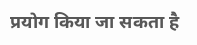प्रयोग किया जा सकता है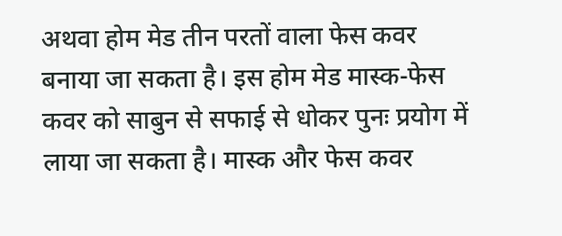अथवा होम मेड तीन परतों वाला फेस कवर बनाया जा सकता है। इस होम मेड मास्क-फेस कवर को साबुन से सफाई से धोकर पुनः प्रयोग में लाया जा सकता है। मास्क और फेस कवर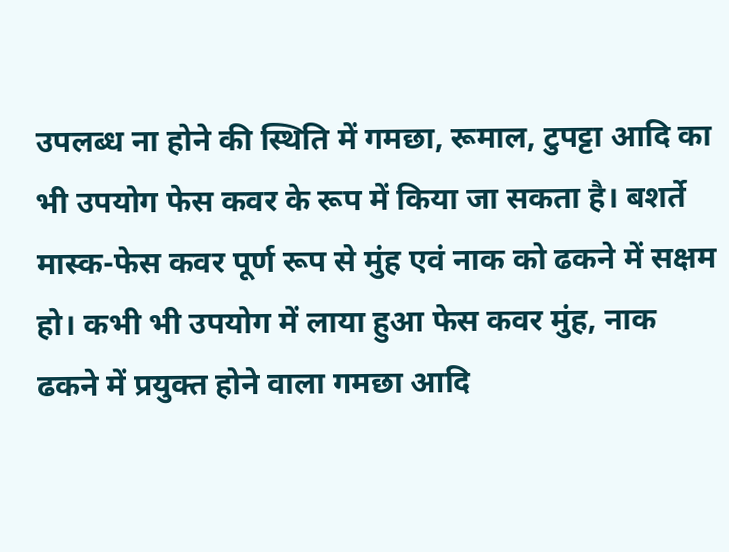उपलब्ध ना होने की स्थिति में गमछा, रूमाल, टुपट्टा आदि का भी उपयोग फेस कवर के रूप में किया जा सकता है। बशर्ते मास्क-फेस कवर पूर्ण रूप से मुंह एवं नाक को ढकने में सक्षम हो। कभी भी उपयोग में लाया हुआ फेस कवर मुंह, नाक ढकने में प्रयुक्त होने वाला गमछा आदि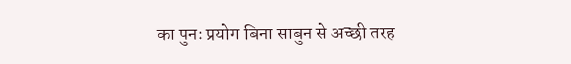का पुनः प्रयोग बिना साबुन से अच्छी तरह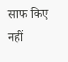साफ किए नहीं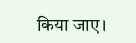किया जाए।